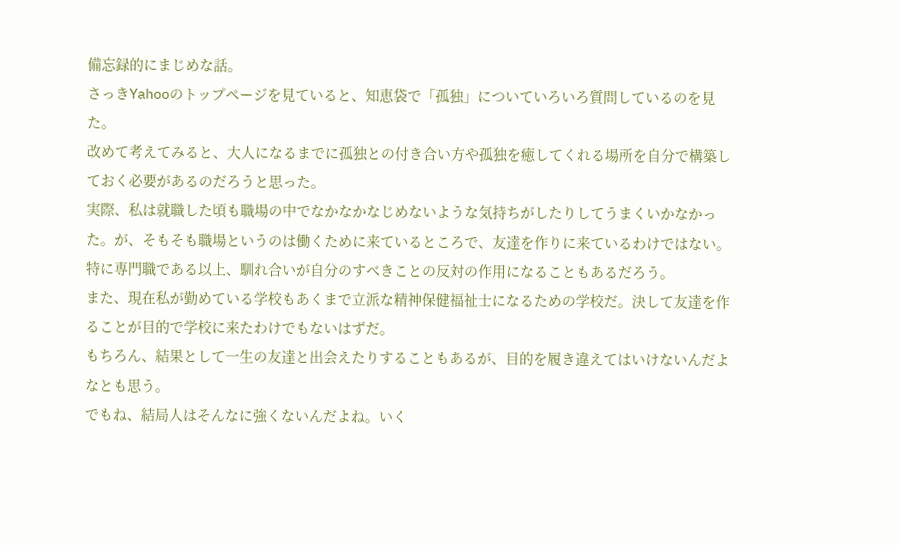備忘録的にまじめな話。
さっきYahooのトップページを見ていると、知恵袋で「孤独」についていろいろ質問しているのを見た。
改めて考えてみると、大人になるまでに孤独との付き合い方や孤独を癒してくれる場所を自分で構築しておく必要があるのだろうと思った。
実際、私は就職した頃も職場の中でなかなかなじめないような気持ちがしたりしてうまくいかなかった。が、そもそも職場というのは働くために来ているところで、友達を作りに来ているわけではない。特に専門職である以上、馴れ合いが自分のすべきことの反対の作用になることもあるだろう。
また、現在私が勤めている学校もあくまで立派な精神保健福祉士になるための学校だ。決して友達を作ることが目的で学校に来たわけでもないはずだ。
もちろん、結果として一生の友達と出会えたりすることもあるが、目的を履き違えてはいけないんだよなとも思う。
でもね、結局人はそんなに強くないんだよね。いく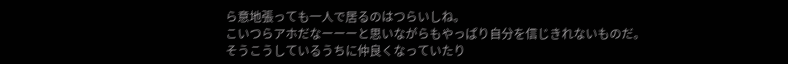ら意地張っても一人で居るのはつらいしね。
こいつらアホだなーーーと思いながらもやっぱり自分を信じきれないものだ。
そうこうしているうちに仲良くなっていたり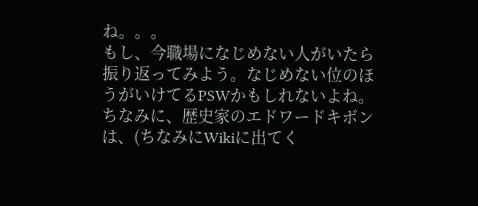ね。。。
もし、今職場になじめない人がいたら振り返ってみよう。なじめない位のほうがいけてるPSWかもしれないよね。
ちなみに、歴史家のエドワードキボンは、(ちなみにWikiに出てく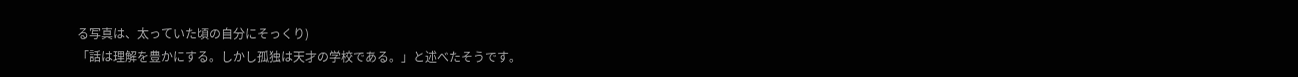る写真は、太っていた頃の自分にそっくり)
「話は理解を豊かにする。しかし孤独は天才の学校である。」と述べたそうです。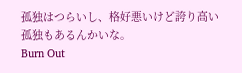孤独はつらいし、格好悪いけど誇り高い孤独もあるんかいな。
Burn Out